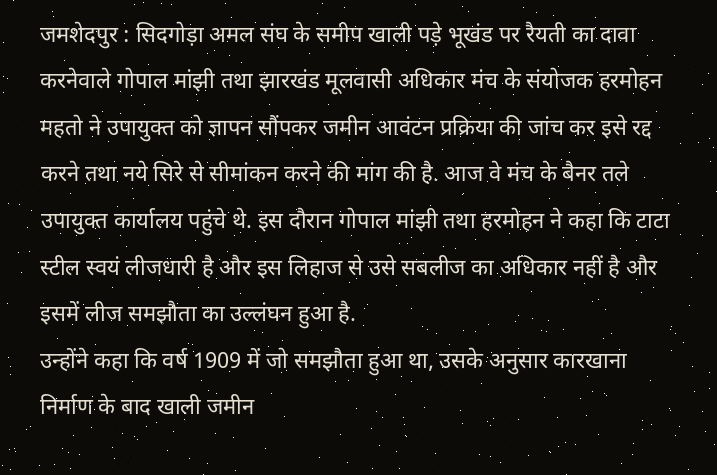जमशेदपुर : सिदगोड़ा अमल संघ के समीप खाली पड़े भूखंड पर रैयती का दावा करनेवाले गोपाल मांझी तथा झारखंड मूलवासी अधिकार मंच के संयोजक हरमोहन महतो ने उपायुक्त को ज्ञापन सौंपकर जमीन आवंटन प्रक्रिया की जांच कर इसे रद्द करने तथा नये सिरे से सीमांकन करने की मांग की है. आज वे मंच के बैनर तले उपायुक्त कार्यालय पहुंचे थे. इस दौरान गोपाल मांझी तथा हरमोहन ने कहा कि टाटा स्टील स्वयं लीजधारी है और इस लिहाज से उसे सबलीज का अधिकार नहीं है और इसमें लीज समझौता का उल्लंघन हुआ है.
उन्होंने कहा कि वर्ष 1909 में जो समझौता हुआ था, उसके अनुसार कारखाना निर्माण के बाद खाली जमीन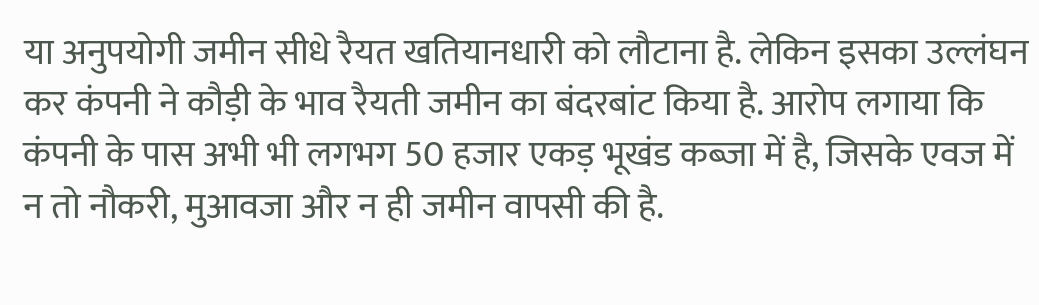या अनुपयोगी जमीन सीधे रैयत खतियानधारी को लौटाना है. लेकिन इसका उल्लंघन कर कंपनी ने कौड़ी के भाव रैयती जमीन का बंदरबांट किया है. आरोप लगाया कि कंपनी के पास अभी भी लगभग 50 हजार एकड़ भूखंड कब्जा में है, जिसके एवज में न तो नौकरी, मुआवजा और न ही जमीन वापसी की है.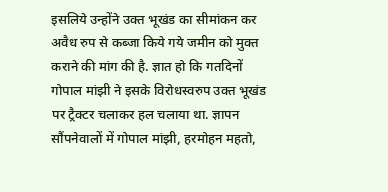इसलिये उन्होंने उक्त भूखंड का सीमांकन कर अवैध रुप से कब्जा किये गये जमीन को मुक्त कराने की मांग की है. ज्ञात हो कि गतदिनों गोपाल मांझी ने इसके विरोधस्वरुप उक्त भूखंड पर ट्रैक्टर चलाकर हल चलाया था. ज्ञापन सौंपनेवालों में गोपाल मांझी, हरमोहन महतो,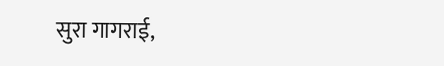सुरा गागराई,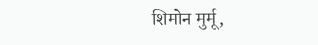शिमोन मुर्मू,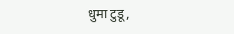धुमा टुडू,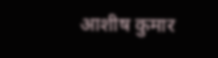आशीष कुमार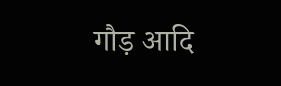गौड़ आदि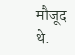मौजूद थे.